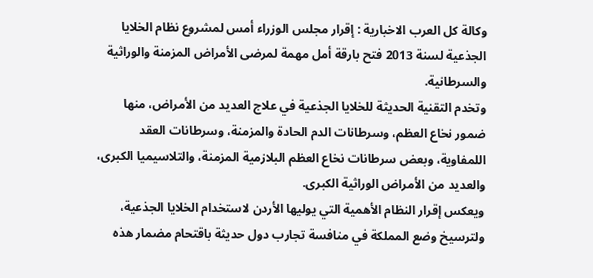وكالة كل العرب الاخبارية : إقرار مجلس الوزراء أمس لمشروع نظام الخلايا الجذعية لسنة 2013 فتح بارقة أمل مهمة لمرضى الأمراض المزمنة والوراثية والسرطانية.
وتخدم التقنية الحديثة للخلايا الجذعية في علاج العديد من الأمراض، منها ضمور نخاع العظم، وسرطانات الدم الحادة والمزمنة، وسرطانات العقد اللمفاوية، وبعض سرطانات نخاع العظم البلازمية المزمنة، والتلاسيميا الكبرى، والعديد من الأمراض الوراثية الكبرى.
ويعكس إقرار النظام الأهمية التي يوليها الأردن لاستخدام الخلايا الجذعية، ولترسيخ وضع المملكة في منافسة تجارب دول حديثة باقتحام مضمار هذه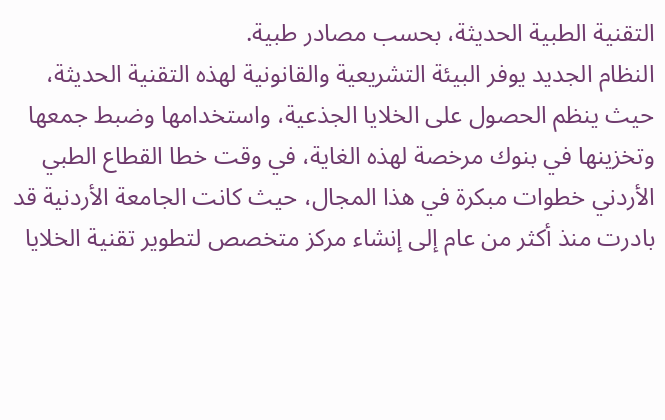التقنية الطبية الحديثة، بحسب مصادر طبية.
النظام الجديد يوفر البيئة التشريعية والقانونية لهذه التقنية الحديثة، حيث ينظم الحصول على الخلايا الجذعية، واستخدامها وضبط جمعها وتخزينها في بنوك مرخصة لهذه الغاية، في وقت خطا القطاع الطبي الأردني خطوات مبكرة في هذا المجال، حيث كانت الجامعة الأردنية قد بادرت منذ أكثر من عام إلى إنشاء مركز متخصص لتطوير تقنية الخلايا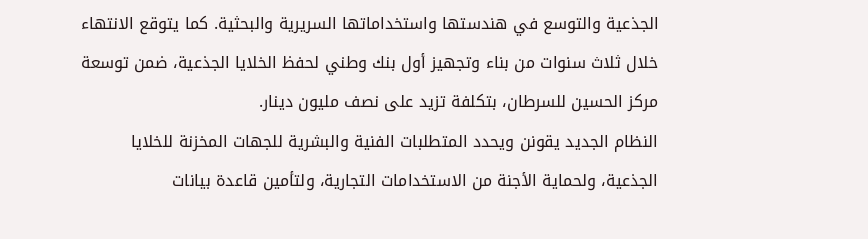الجذعية والتوسع في هندستها واستخداماتها السريرية والبحثية. كما يتوقع الانتهاء خلال ثلاث سنوات من بناء وتجهيز أول بنك وطني لحفظ الخلايا الجذعية، ضمن توسعة مركز الحسين للسرطان، بتكلفة تزيد على نصف مليون دينار.
النظام الجديد يقونن ويحدد المتطلبات الفنية والبشرية للجهات المخزنة للخلايا الجذعية، ولحماية الأجنة من الاستخدامات التجارية، ولتأمين قاعدة بيانات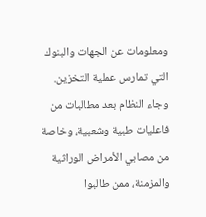ومعلومات عن الجهات والبنوك التي تمارس عملية التخزين.
وجاء النظام بعد مطالبات من فاعليات طبية وشعبية، وخاصة من مصابي الأمراض الوراثية والمزمنة، ممن طالبوا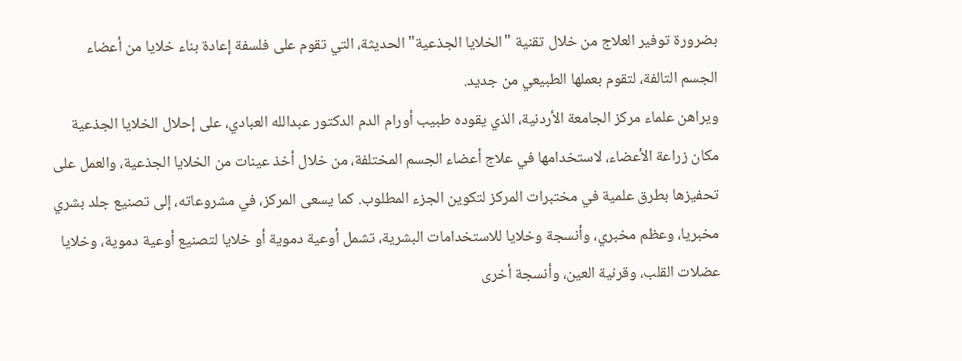بضرورة توفير العلاج من خلال تقنية "الخلايا الجذعية" الحديثة، التي تقوم على فلسفة إعادة بناء خلايا من أعضاء الجسم التالفة، لتقوم بعملها الطبيعي من جديد.
ويراهن علماء مركز الجامعة الأردنية، الذي يقوده طبيب أورام الدم الدكتور عبدالله العبادي، على إحلال الخلايا الجذعية مكان زراعة الأعضاء، لاستخدامها في علاج أعضاء الجسم المختلفة، من خلال أخذ عينات من الخلايا الجذعية، والعمل على تحفيزها بطرق علمية في مختبرات المركز لتكوين الجزء المطلوب. كما يسعى المركز، في مشروعاته، إلى تصنيع جلد بشري مخبريا، وعظم مخبري، وأنسجة وخلايا للاستخدامات البشرية، تشمل أوعية دموية أو خلايا لتصنيع أوعية دموية، وخلايا عضلات القلب، وقرنية العين، وأنسجة أخرى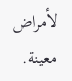لأمراض معينة.